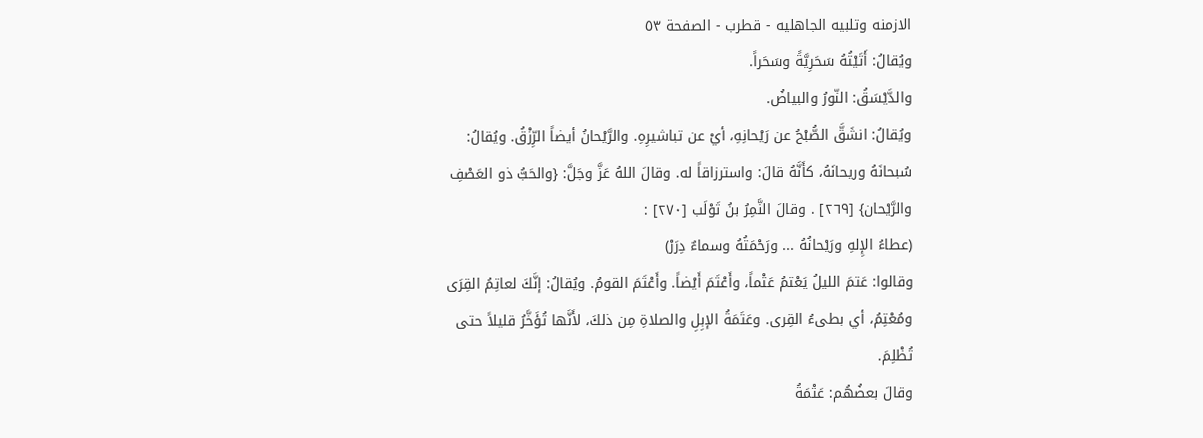الازمنه وتلبيه الجاهليه - قطرب - الصفحة ٥٣
ويُقالُ: أَتَيْتُهُ سَحَرِيَّةً وسَحَراً.
والدَّيْسَقُ: النّورُ والبياضُ.
ويُقالُ: انشَقَّ الصُّبْحُ عن رَيْحانِهِ، أيْ عن تباشيرِهِ. والرَّيْحانُ أيضاً الرِّزْقُ. ويُقالُ: سُبحانَهُ وريحانَهُ، كأَنَّهُ قالَ: واسترزاقاً له. وقالَ اللهُ عَزَّ وجَلَّ: {والحَبُّ ذو العَصْفِ والرَّيْحان} [٢٦٩] . وقالَ النَّمِرُ بنُ تَوْلَب [٢٧٠] :
(عطاءُ الإِلهِ ورَيْحانُهُ ... ورَحْمَتُهُ وسماءٌ دِرَرْ)
وقالوا: عَتمَ الليلُ يَعْتمُ عَتْماً، وأَعْتَمَ أَيْضاً. وأَعْتَمَ القومُ. ويُقالُ: إنَّكَ لعاتِمُ القِرَى ومُعْتِمُ، أي بطىءُ القِرى. وعَتَمَةُ الإبِلِ والصلاةِ مِن ذلكَ، لأَنَّها تُؤَخَّرُ قليلاً حتى تُظْلِمَ.
وقالَ بعضُهُم: عَتْمَةُ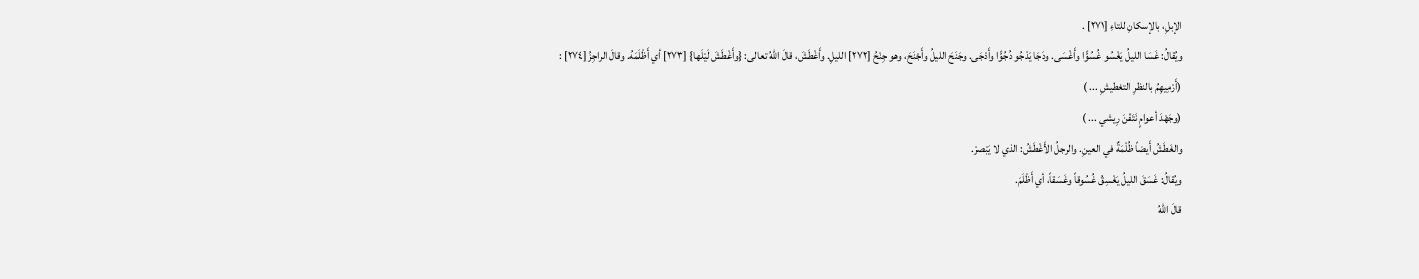الإبلِ، بالإسكانِ للتاءِ [٢٧١] .
ويُقالُ: غَسَا الليلُ يَغْسُو غُسُوًّا وأَغْسَى. ودَجَا يَدْجُو دُجُوًّا وأَدْجَى. وجَنَحَ الليلُ وأَجْنَحَ، وهو جِنْحُ [٢٧٢] الليلِ. وأَغْطَشَ، قالَ اللهُ تعالى: {وأَغْطَشَ لَيْلَها} [٢٧٣] أي أَظْلَمَهُ. وقالَ الراجِزُ [٢٧٤] :
(أَرْمِيهِمُ بالنظرِ التغطيشِ ... )
(وجَهْدَ أعوامٍ نَتَفْنَ رِيشي ... )
والغَطَشُ أَيضاً ظُلْمَةٌ في العينِ. والرجلُ الأَغْطَشُ: الذي لا يَبْصرْ.
ويُقالُ: غَسَقَ الليلُ يَغْسِقُ غُسُوقاً وغَسَقاً، أي أَظْلَمَ.
قالَ اللهُ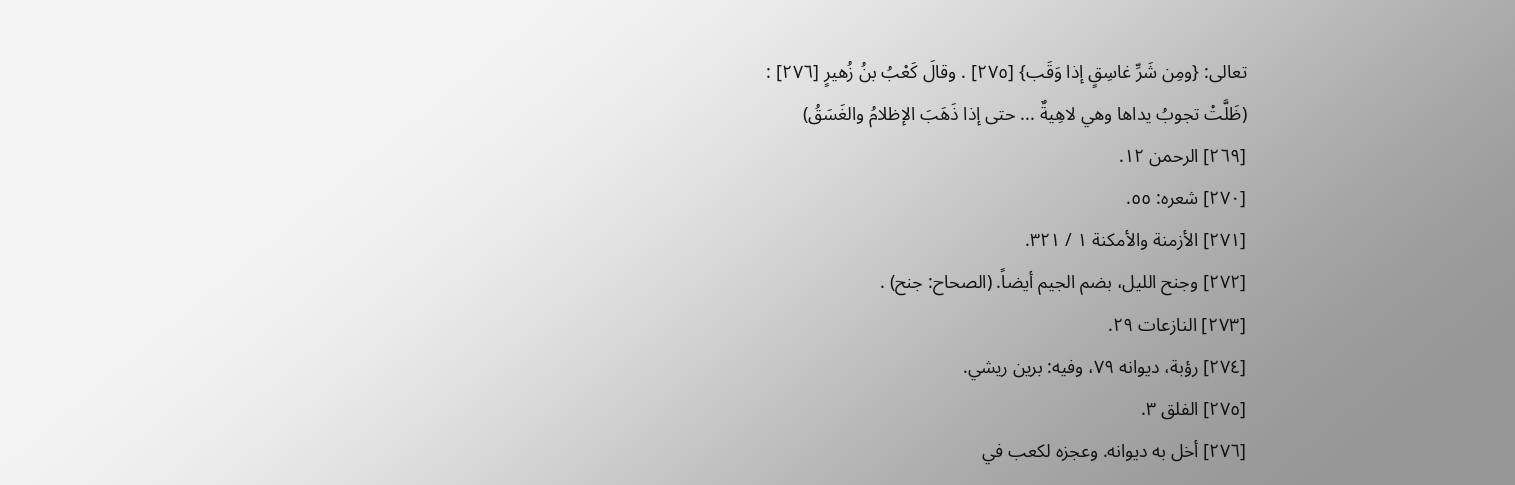تعالى: {ومِن شَرِّ غاسِقٍ إذا وَقَب} [٢٧٥] . وقالَ كَعْبُ بنُ زُهيرٍ [٢٧٦] :
(ظَلَّتْ تجوبُ يداها وهي لاهِيةٌ ... حتى إذا ذَهَبَ الإظلامُ والغَسَقُ)
[٢٦٩] الرحمن ١٢.
[٢٧٠] شعره: ٥٥.
[٢٧١] الأزمنة والأمكنة ١ / ٣٢١.
[٢٧٢] وجنح الليل، بضم الجيم أيضاً. (الصحاح: جنح) .
[٢٧٣] النازعات ٢٩.
[٢٧٤] رؤبة، ديوانه ٧٩، وفيه: برين ريشي.
[٢٧٥] الفلق ٣.
[٢٧٦] أخل به ديوانه. وعجزه لكعب في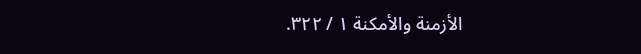الأزمنة والأمكنة ١ / ٣٢٢.